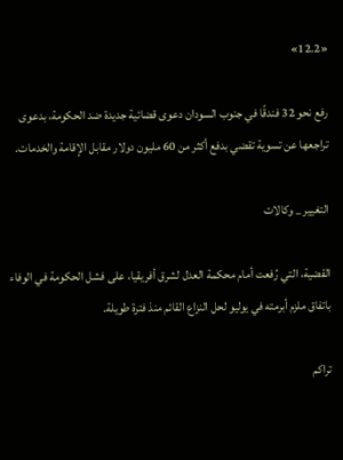«12.2»

رفع نحو 32 فندقًا في جنوب السودان دعوى قضائية جديدة ضد الحكومة، بدعوى تراجعها عن تسوية تقضي بدفع أكثر من 60 مليون دولار مقابل الإقامة والخدمات.

التغيير _ وكالات

القضية، التي رُفعت أمام محكمة العدل لشرق أفريقيا، على فشل الحكومة في الوفاء باتفاق ملزم أبرمته في يوليو لحل النزاع القائم منذ فترة طويلة.

تراكم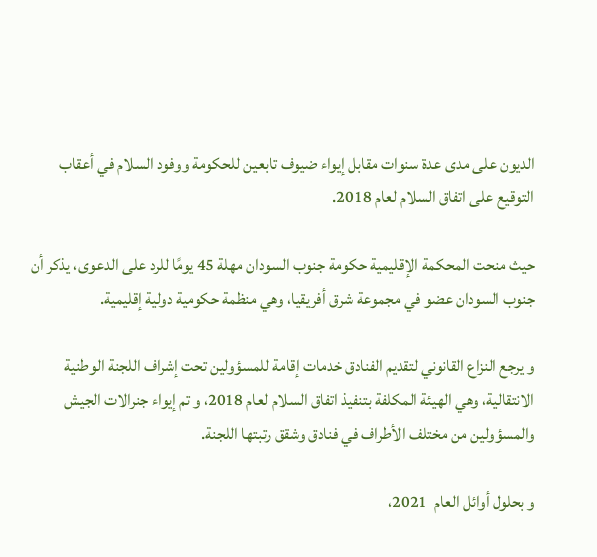الديون على مدى عدة سنوات مقابل إيواء ضيوف تابعين للحكومة ووفود السلام في أعقاب التوقيع على اتفاق السلام لعام 2018.

حيث منحت المحكمة الإقليمية حكومة جنوب السودان مهلة 45 يومًا للرد على الدعوى، يذكر أن جنوب السودان عضو في مجموعة شرق أفريقيا، وهي منظمة حكومية دولية إقليمية.

و يرجع النزاع القانوني لتقديم الفنادق خدمات إقامة للمسؤولين تحت إشراف اللجنة الوطنية الانتقالية، وهي الهيئة المكلفة بتنفيذ اتفاق السلام لعام 2018، و تم إيواء جنرالات الجيش والمسؤولين من مختلف الأطراف في فنادق وشقق رتبتها اللجنة.

و بحلول أوائل العام  2021،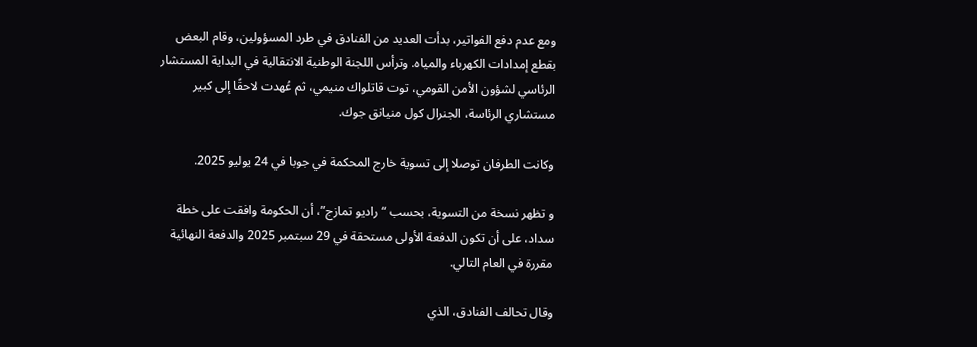ومع عدم دفع الفواتير، بدأت العديد من الفنادق في طرد المسؤولين، وقام البعض بقطع إمدادات الكهرباء والمياه. وترأس اللجنة الوطنية الانتقالية في البداية المستشار الرئاسي لشؤون الأمن القومي، توت قاتلواك منيمي، ثم عُهدت لاحقًا إلى كبير مستشاري الرئاسة، الجنرال كول منيانق جوك.

وكانت الطرفان توصلا إلى تسوية خارج المحكمة في جوبا في 24 يوليو 2025.

و تظهر نسخة من التسوية، بحسب “راديو تمازج”، أن الحكومة وافقت على خطة سداد، على أن تكون الدفعة الأولى مستحقة في 29 سبتمبر 2025 والدفعة النهائية مقررة في العام التالي.

وقال تحالف الفنادق، الذي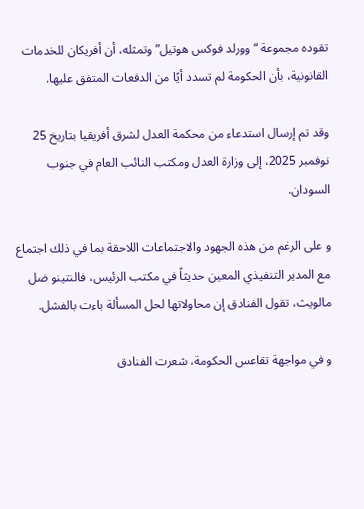تقوده مجموعة “وورلد فوكس هوتيل” وتمثله، أن أفريكان للخدمات القانونية، بأن الحكومة لم تسدد أيًا من الدفعات المتفق عليها.

وقد تم إرسال استدعاء من محكمة العدل لشرق أفريقيا بتاريخ 25 نوفمبر 2025، إلى وزارة العدل ومكتب النائب العام في جنوب السودان.

و على الرغم من هذه الجهود والاجتماعات اللاحقة بما في ذلك اجتماع مع المدير التنفيذي المعين حديثاً في مكتب الرئيس، فالنتينو ضل مالويث، تقول الفنادق إن محاولاتها لحل المسألة باءت بالفشل.

و في مواجهة تقاعس الحكومة، شعرت الفنادق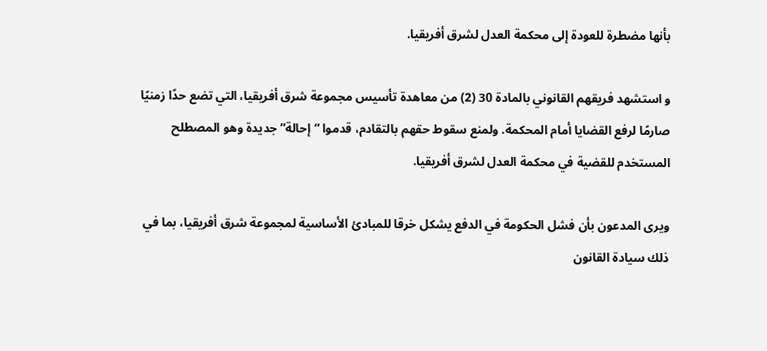بأنها مضطرة للعودة إلى محكمة العدل لشرق أفريقيا.

و استشهد فريقهم القانوني بالمادة 30 (2) من معاهدة تأسيس مجموعة شرق أفريقيا، التي تضع حدًا زمنيًا صارمًا لرفع القضايا أمام المحكمة. ولمنع سقوط حقهم بالتقادم، قدموا “إحالة” جديدة وهو المصطلح المستخدم للقضية في محكمة العدل لشرق أفريقيا.

ويرى المدعون بأن فشل الحكومة في الدفع يشكل خرقا للمبادئ الأساسية لمجموعة شرق أفريقيا، بما في ذلك سيادة القانون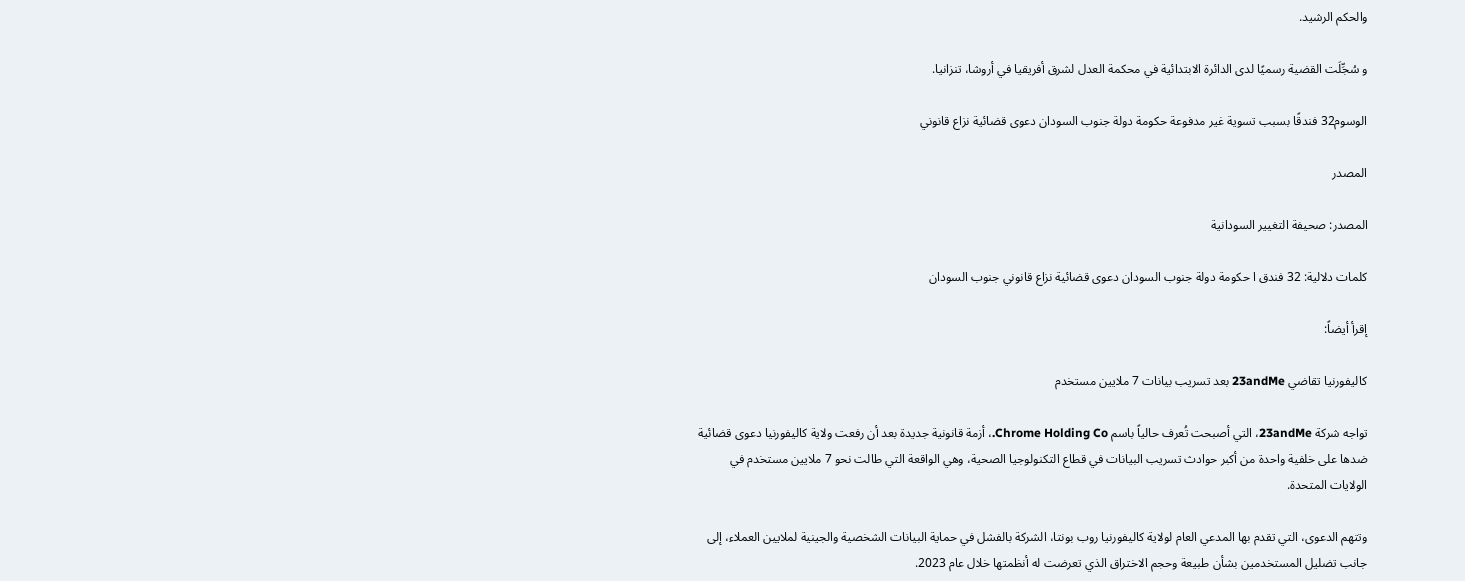والحكم الرشيد.

و سُجِّلَت القضية رسميًا لدى الدائرة الابتدائية في محكمة العدل لشرق أفريقيا في أروشا، تنزانيا.

الوسوم32 فندقًا بسبب تسوية غير مدفوعة حكومة دولة جنوب السودان دعوى قضائية نزاع قانوني

المصدر

المصدر: صحيفة التغيير السودانية

كلمات دلالية: 32 فندق ا حكومة دولة جنوب السودان دعوى قضائية نزاع قانوني جنوب السودان

إقرأ أيضاً:

كاليفورنيا تقاضي 23andMe بعد تسريب بيانات 7 ملايين مستخدم

تواجه شركة 23andMe، التي أصبحت تُعرف حالياً باسم Chrome Holding Co.، أزمة قانونية جديدة بعد أن رفعت ولاية كاليفورنيا دعوى قضائية ضدها على خلفية واحدة من أكبر حوادث تسريب البيانات في قطاع التكنولوجيا الصحية، وهي الواقعة التي طالت نحو 7 ملايين مستخدم في الولايات المتحدة.

وتتهم الدعوى، التي تقدم بها المدعي العام لولاية كاليفورنيا روب بونتا، الشركة بالفشل في حماية البيانات الشخصية والجينية لملايين العملاء، إلى جانب تضليل المستخدمين بشأن طبيعة وحجم الاختراق الذي تعرضت له أنظمتها خلال عام 2023.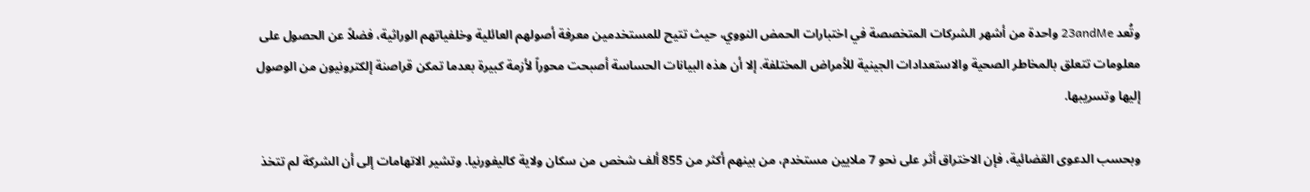وتُعد 23andMe واحدة من أشهر الشركات المتخصصة في اختبارات الحمض النووي، حيث تتيح للمستخدمين معرفة أصولهم العائلية وخلفياتهم الوراثية، فضلاً عن الحصول على معلومات تتعلق بالمخاطر الصحية والاستعدادات الجينية للأمراض المختلفة. إلا أن هذه البيانات الحساسة أصبحت محوراً لأزمة كبيرة بعدما تمكن قراصنة إلكترونيون من الوصول إليها وتسريبها.

وبحسب الدعوى القضائية، فإن الاختراق أثر على نحو 7 ملايين مستخدم، من بينهم أكثر من 855 ألف شخص من سكان ولاية كاليفورنيا. وتشير الاتهامات إلى أن الشركة لم تتخذ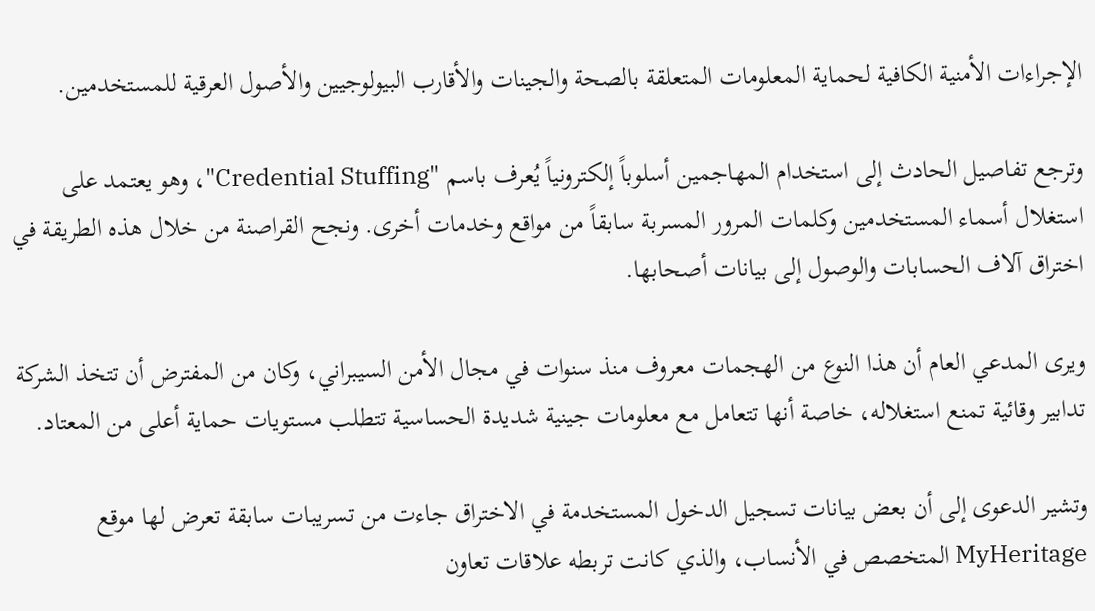الإجراءات الأمنية الكافية لحماية المعلومات المتعلقة بالصحة والجينات والأقارب البيولوجيين والأصول العرقية للمستخدمين.

وترجع تفاصيل الحادث إلى استخدام المهاجمين أسلوباً إلكترونياً يُعرف باسم "Credential Stuffing"، وهو يعتمد على استغلال أسماء المستخدمين وكلمات المرور المسربة سابقاً من مواقع وخدمات أخرى. ونجح القراصنة من خلال هذه الطريقة في اختراق آلاف الحسابات والوصول إلى بيانات أصحابها.

ويرى المدعي العام أن هذا النوع من الهجمات معروف منذ سنوات في مجال الأمن السيبراني، وكان من المفترض أن تتخذ الشركة تدابير وقائية تمنع استغلاله، خاصة أنها تتعامل مع معلومات جينية شديدة الحساسية تتطلب مستويات حماية أعلى من المعتاد.

وتشير الدعوى إلى أن بعض بيانات تسجيل الدخول المستخدمة في الاختراق جاءت من تسريبات سابقة تعرض لها موقع MyHeritage المتخصص في الأنساب، والذي كانت تربطه علاقات تعاون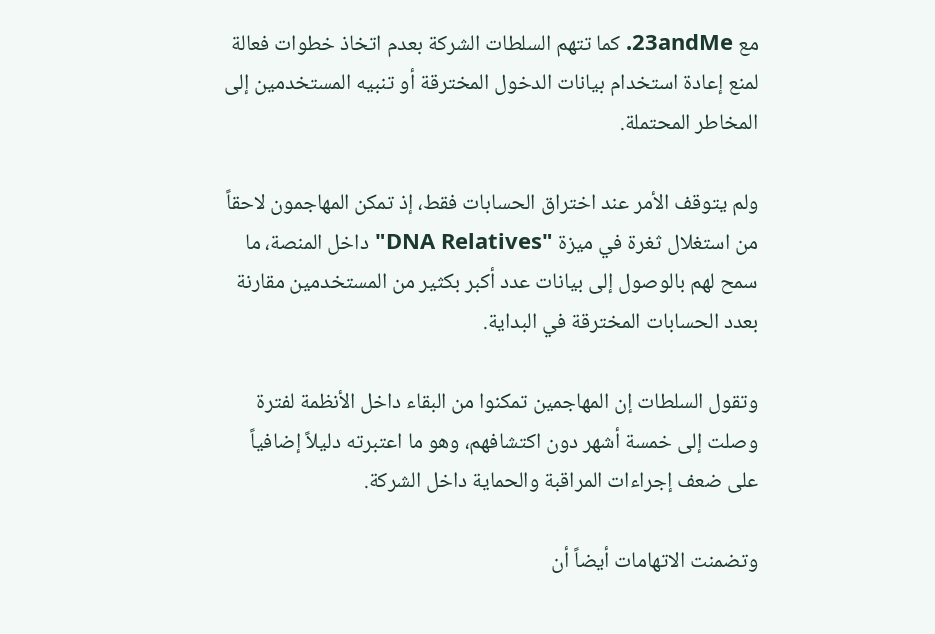مع 23andMe. كما تتهم السلطات الشركة بعدم اتخاذ خطوات فعالة لمنع إعادة استخدام بيانات الدخول المخترقة أو تنبيه المستخدمين إلى المخاطر المحتملة.

ولم يتوقف الأمر عند اختراق الحسابات فقط، إذ تمكن المهاجمون لاحقاً من استغلال ثغرة في ميزة "DNA Relatives" داخل المنصة، ما سمح لهم بالوصول إلى بيانات عدد أكبر بكثير من المستخدمين مقارنة بعدد الحسابات المخترقة في البداية.

وتقول السلطات إن المهاجمين تمكنوا من البقاء داخل الأنظمة لفترة وصلت إلى خمسة أشهر دون اكتشافهم، وهو ما اعتبرته دليلاً إضافياً على ضعف إجراءات المراقبة والحماية داخل الشركة.

وتضمنت الاتهامات أيضاً أن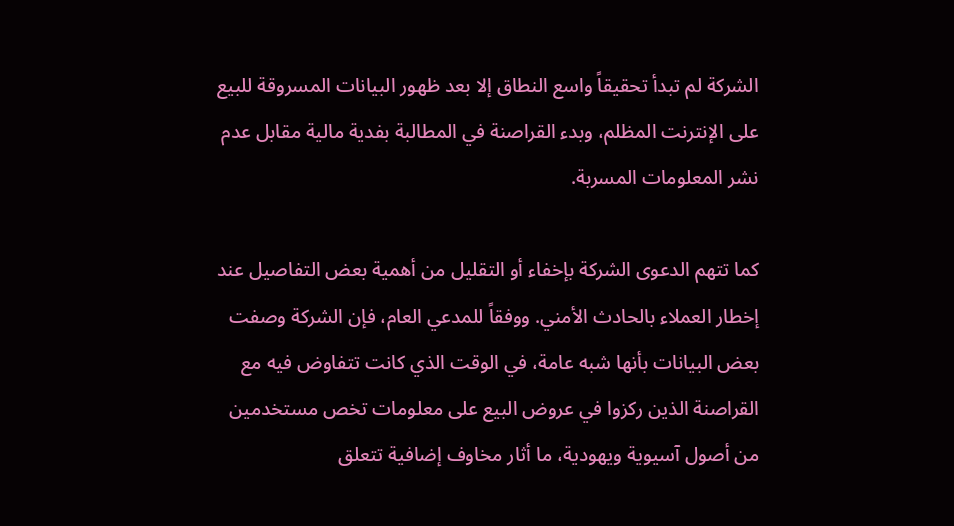الشركة لم تبدأ تحقيقاً واسع النطاق إلا بعد ظهور البيانات المسروقة للبيع على الإنترنت المظلم، وبدء القراصنة في المطالبة بفدية مالية مقابل عدم نشر المعلومات المسربة.

كما تتهم الدعوى الشركة بإخفاء أو التقليل من أهمية بعض التفاصيل عند إخطار العملاء بالحادث الأمني. ووفقاً للمدعي العام، فإن الشركة وصفت بعض البيانات بأنها شبه عامة، في الوقت الذي كانت تتفاوض فيه مع القراصنة الذين ركزوا في عروض البيع على معلومات تخص مستخدمين من أصول آسيوية ويهودية، ما أثار مخاوف إضافية تتعلق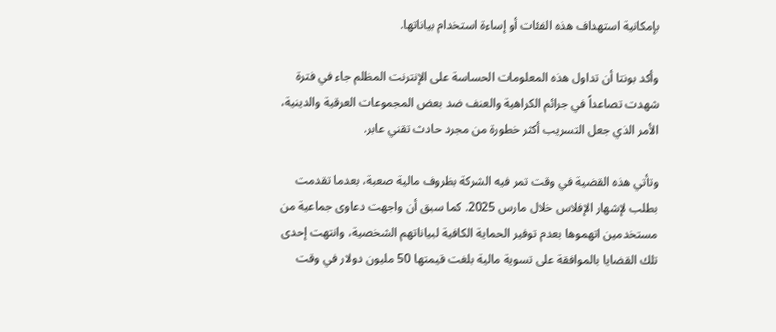بإمكانية استهداف هذه الفئات أو إساءة استخدام بياناتها.

وأكد بونتا أن تداول هذه المعلومات الحساسة على الإنترنت المظلم جاء في فترة شهدت تصاعداً في جرائم الكراهية والعنف ضد بعض المجموعات العرقية والدينية، الأمر الذي جعل التسريب أكثر خطورة من مجرد حادث تقني عابر.

وتأتي هذه القضية في وقت تمر فيه الشركة بظروف مالية صعبة، بعدما تقدمت بطلب لإشهار الإفلاس خلال مارس 2025. كما سبق أن واجهت دعاوى جماعية من مستخدمين اتهموها بعدم توفير الحماية الكافية لبياناتهم الشخصية، وانتهت إحدى تلك القضايا بالموافقة على تسوية مالية بلغت قيمتها 50 مليون دولار في وقت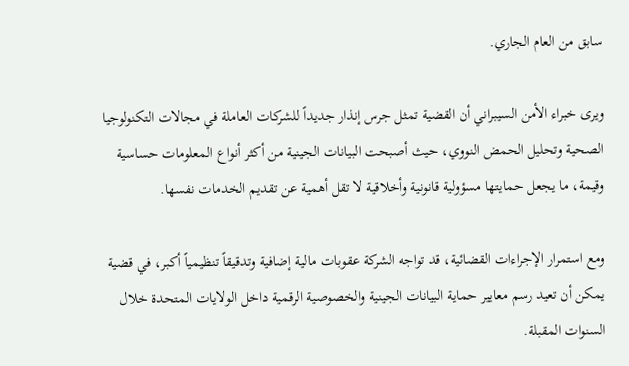سابق من العام الجاري.

ويرى خبراء الأمن السيبراني أن القضية تمثل جرس إنذار جديداً للشركات العاملة في مجالات التكنولوجيا الصحية وتحليل الحمض النووي، حيث أصبحت البيانات الجينية من أكثر أنواع المعلومات حساسية وقيمة، ما يجعل حمايتها مسؤولية قانونية وأخلاقية لا تقل أهمية عن تقديم الخدمات نفسها.

ومع استمرار الإجراءات القضائية، قد تواجه الشركة عقوبات مالية إضافية وتدقيقاً تنظيمياً أكبر، في قضية يمكن أن تعيد رسم معايير حماية البيانات الجينية والخصوصية الرقمية داخل الولايات المتحدة خلال السنوات المقبلة.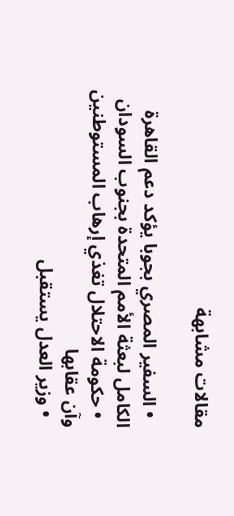مقالات مشابهة

  • السفير المصري بجوبا يؤكد دعم القاهرة الكامل لبعثة الأمم المتحدة بجنوب السودان
  • حكومة الاحتلال تغذي إرهاب المستوطنين وآن عقابها
  • وزير العدل يستقبل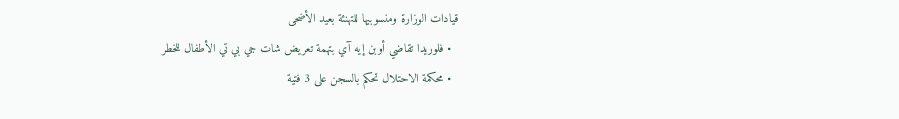قيادات الوزارة ومنسوبيها للتهنئة بعيد الأضحى
  • فلوريدا تقاضي أوبن إيه آي بتهمة تعريض شات جي بي تي الأطفال للخطر
  • محكمة الاحتلال تحكم بالسجن على 3 فتية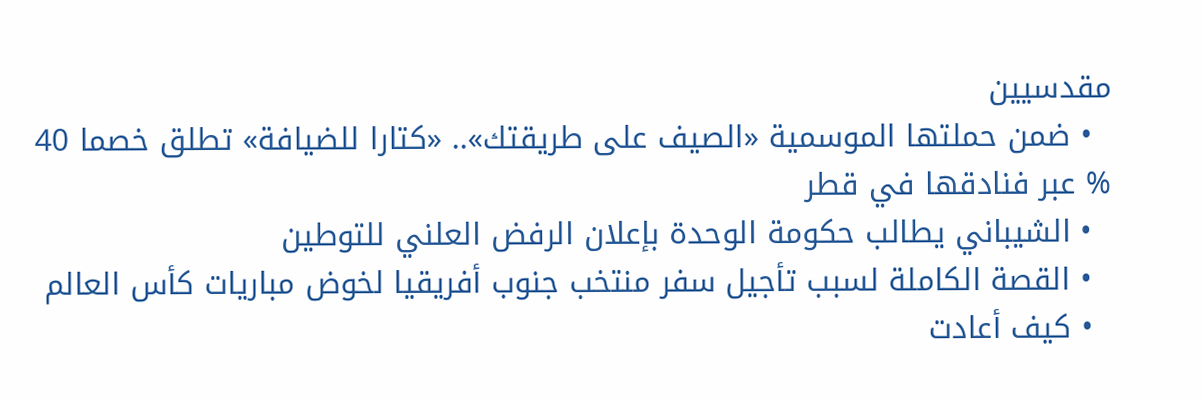مقدسيين
  • ضمن حملتها الموسمية «الصيف على طريقتك».. «كتارا للضيافة» تطلق خصما 40 % عبر فنادقها في قطر
  • الشيباني يطالب حكومة الوحدة بإعلان الرفض العلني للتوطين
  • القصة الكاملة لسبب تأجيل سفر منتخب جنوب أفريقيا لخوض مباريات كأس العالم
  • كيف أعادت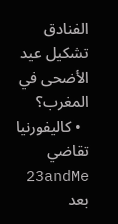الفنادق تشكيل عيد الأضحى في المغرب؟
  • كاليفورنيا تقاضي 23andMe بعد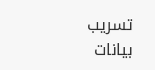تسريب بيانات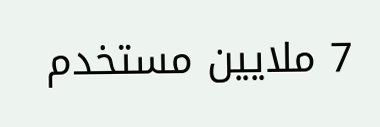7 ملايين مستخدم